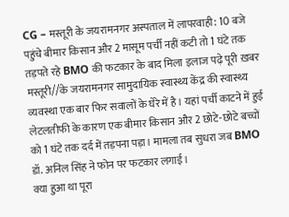CG – मस्तूरी के जयरामनगर अस्पताल में लापरवाही: 10 बजे पहुंचे बीमार किसान और 2 मासूम पर्ची नहीं कटी तो 1 घंटे तक तड़पते रहे BMO की फटकार के बाद मिला इलाज पढ़े पूरी ख़बर
मस्तूरी//के जयरामनगर सामुदायिक स्वास्थ्य केंद्र की स्वास्थ्य व्यवस्था एक बार फिर सवालों के घेरे में है। यहां पर्ची काटने में हुई लेटलतीफी के कारण एक बीमार किसान और 2 छोटे-छोटे बच्चों को 1 घंटे तक दर्द में तड़पना पड़ा। मामला तब सुधरा जब BMO डॉ. अनिल सिंह ने फोन पर फटकार लगाई।
क्या हुआ था पूरा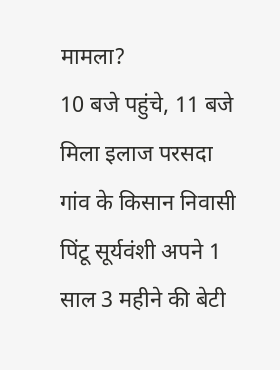मामला?
10 बजे पहुंचे, 11 बजे मिला इलाज परसदा गांव के किसान निवासी पिंटू सूर्यवंशी अपने 1 साल 3 महीने की बेटी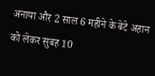अनाया और 2 साल 6 महीने के बेटे अहान को लेकर सुबह 10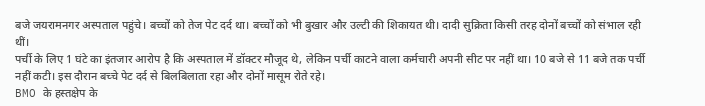बजे जयरामनगर अस्पताल पहुंचे। बच्चों को तेज पेट दर्द था। बच्चों को भी बुखार और उल्टी की शिकायत थी। दादी सुक्रिता किसी तरह दोनों बच्चों को संभाल रही थीं।
पर्ची के लिए 1 घंटे का इंतजार आरोप है कि अस्पताल में डॉक्टर मौजूद थे, लेकिन पर्ची काटने वाला कर्मचारी अपनी सीट पर नहीं था। 10 बजे से 11 बजे तक पर्ची नहीं कटी। इस दौरान बच्चे पेट दर्द से बिलबिलाता रहा और दोनों मासूम रोते रहे।
BMO के हस्तक्षेप के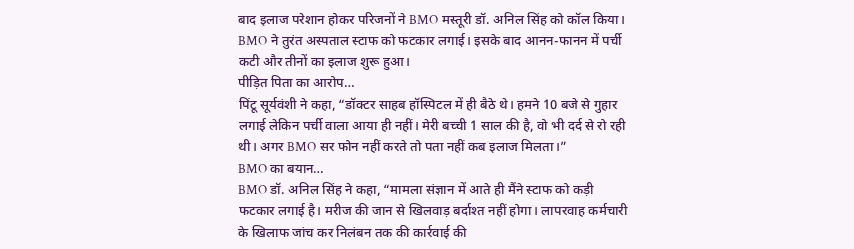बाद इलाज परेशान होकर परिजनों ने BMO मस्तूरी डॉ. अनिल सिंह को कॉल किया। BMO ने तुरंत अस्पताल स्टाफ को फटकार लगाई। इसके बाद आनन-फानन में पर्ची कटी और तीनों का इलाज शुरू हुआ।
पीड़ित पिता का आरोप…
पिंटू सूर्यवंशी ने कहा, “डॉक्टर साहब हॉस्पिटल में ही बैठे थे। हमने 10 बजे से गुहार लगाई लेकिन पर्ची वाला आया ही नहीं। मेरी बच्ची 1 साल की है, वो भी दर्द से रो रही थी। अगर BMO सर फोन नहीं करते तो पता नहीं कब इलाज मिलता।”
BMO का बयान…
BMO डॉ. अनिल सिंह ने कहा, “मामला संज्ञान में आते ही मैंने स्टाफ को कड़ी फटकार लगाई है। मरीज की जान से खिलवाड़ बर्दाश्त नहीं होगा। लापरवाह कर्मचारी के खिलाफ जांच कर निलंबन तक की कार्रवाई की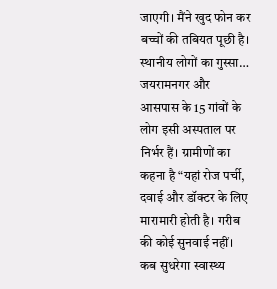जाएगी। मैंने खुद फोन कर बच्चों की तबियत पूछी है।
स्थानीय लोगों का गुस्सा…
जयरामनगर और आसपास के 15 गांवों के लोग इसी अस्पताल पर निर्भर हैं। ग्रामीणों का कहना है “यहां रोज पर्ची, दवाई और डॉक्टर के लिए मारामारी होती है। गरीब की कोई सुनवाई नहीं। कब सुधरेगा स्वास्थ्य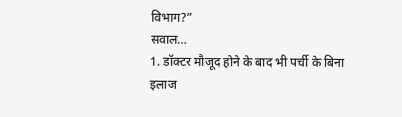विभाग?”
सवाल…
1. डॉक्टर मौजूद होने के बाद भी पर्ची के बिना इलाज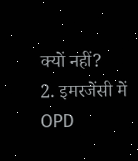क्यों नहीं?
2. इमरजेंसी में OPD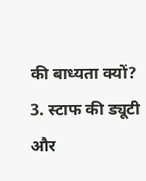की बाध्यता क्यों?
3. स्टाफ की ड्यूटी और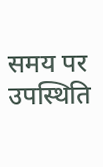समय पर उपस्थिति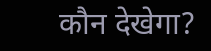कौन देखेगा?